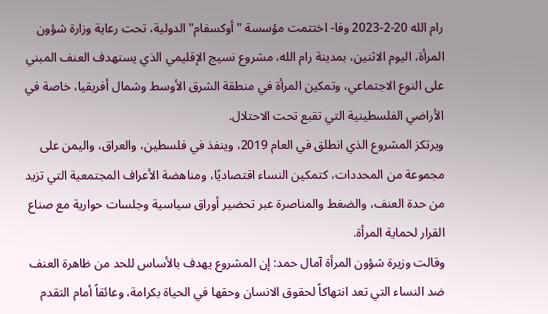رام الله 20-2-2023 وفا- اختتمت مؤسسة "أوكسفام" الدولية، تحت رعاية وزارة شؤون المرأة، اليوم الاثنين، بمدينة رام الله، مشروع نسيج الإقليمي الذي يستهدف العنف المبني على النوع الاجتماعي، وتمكين المرأة في منطقة الشرق الأوسط وشمال أفريقيا، خاصة في الأراضي الفلسطينية التي تقبع تحت الاحتلال.
ويرتكز المشروع الذي انطلق في العام 2019، وينفذ في فلسطين، والعراق، واليمن على مجموعة من المحددات، كتمكين النساء اقتصاديًا، ومناهضة الأعراف المجتمعية التي تزيد من حدة العنف، والضغط والمناصرة عبر تحضير أوراق سياسية وجلسات حوارية مع صناع القرار لحماية المرأة.
وقالت وزيرة شؤون المرأة آمال حمد: إن المشروع يهدف بالأساس للحد من ظاهرة العنف ضد النساء التي تعد انتهاكاً لحقوق الانسان وحقها في الحياة بكرامة، وعائقاً أمام التقدم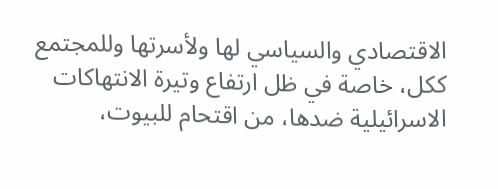الاقتصادي والسياسي لها ولأسرتها وللمجتمع ككل، خاصة في ظل ارتفاع وتيرة الانتهاكات الاسرائيلية ضدها، من اقتحام للبيوت،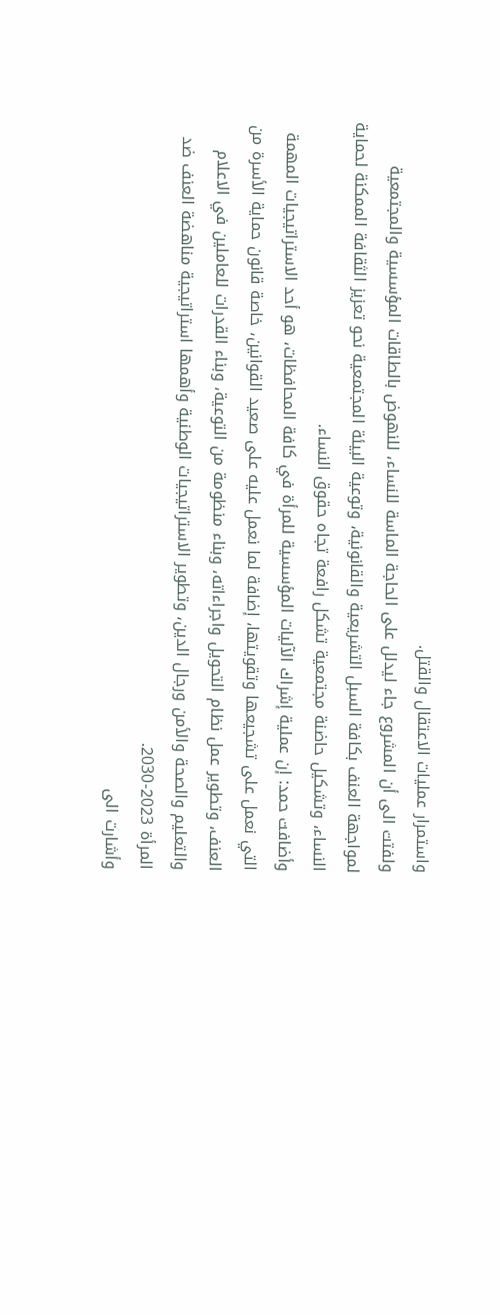واستمرار عمليات الاعتقال والقتل.
ولفتت الى أن المشروع جاء ليدلل على الحاجة الماسة للنساء، للنهوض بالطاقات المؤسسية والمجتمعية لمواجهة العنف بكافة السبل التشريعية والقانونية، وتوعية البيئة المجتمعية نحو تعزيز الثقافة الممكنة لحماية النساء، وتشكيل حاضنة مجتمعية تشكل رافعة تجاه حقوق النساء.
وأضافت حمد: إن عملية إشراك الآليات المؤسسية للمرأة في كافة المحافظات، هو أحد الاستراتيجيات المهمة التي نعمل على تشجيعها وتقويتها، إضافة لما نعمل عليه على صعيد القوانين، خاصة قانون حماية الأسرة من العنف، وتطوير عمل نظام التحويل واجراءاته، وبناء منظومة من التوعية، وبناء القدرات للعاملين في الاعلام والتعليم والصحة والأمن ورجال الدين، وتطوير الاستراتيجيات الوطنية وأهمها استراتيجية مناهضة العنف ضد المرأة 2023-2030.
وأشارت الى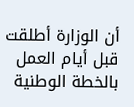أن الوزارة أطلقت قبل أيام العمل بالخطة الوطنية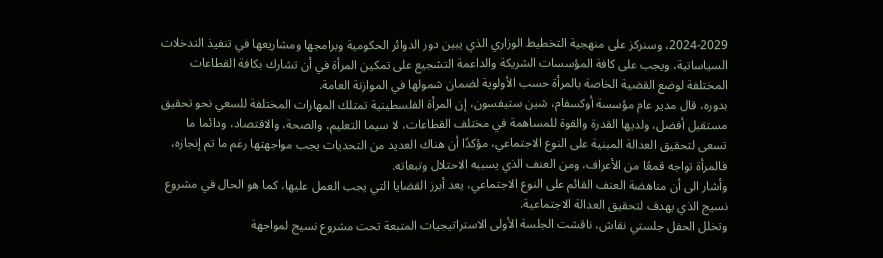2024-2029، وسنركز على منهجية التخطيط الوزاري الذي يبين دور الدوائر الحكومية وبرامجها ومشاريعها في تنفيذ التدخلات السياساتية، ويجب على كافة المؤسسات الشريكة والداعمة التشجيع على تمكين المرأة في أن تشارك بكافة القطاعات المختلفة لوضع القضية الخاصة بالمرأة حسب الأولوية لضمان شمولها في الموازنة العامة.
بدوره، قال مدير عام مؤسسة أوكسفام، شين ستيفسون، إن المرأة الفلسطينية تمتلك المهارات المختلفة للسعي نحو تحقيق مستقبل أفضل، ولديها القدرة والقوة للمساهمة في مختلف القطاعات، لا سيما التعليم، والصحة، والاقتصاد، ودائما ما تسعى لتحقيق العدالة المبنية على النوع الاجتماعي، مؤكدًا أن هناك العديد من التحديات يجب مواجهتها رغم ما تم إنجازه، فالمرأة تواجه قمعًا من الأعراف، ومن العنف الذي يسببه الاحتلال وتبعاته.
وأشار الى أن مناهضة العنف القائم على النوع الاجتماعي، يعد أبرز القضايا التي يجب العمل عليها، كما هو الحال في مشروع نسيج الذي يهدف لتحقيق العدالة الاجتماعية.
وتخلل الحفل جلستي نقاش، ناقشت الجلسة الأولى الاستراتيجيات المتبعة تحت مشروع نسيج لمواجهة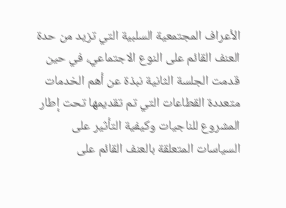الأعراف المجتمعية السلبية التي تزيد من حدة العنف القائم على النوع الاجتماعي، في حين قدمت الجلسة الثانية نبذة عن أهم الخدمات متعددة القطاعات التي تم تقديمها تحت إطار المشروع للناجيات وكيفية التأثير على السياسات المتعلقة بالعنف القائم على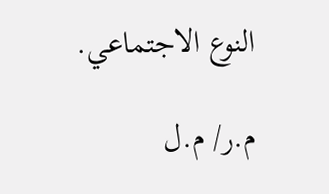النوع الاجتماعي.

م.ر/ م.ل